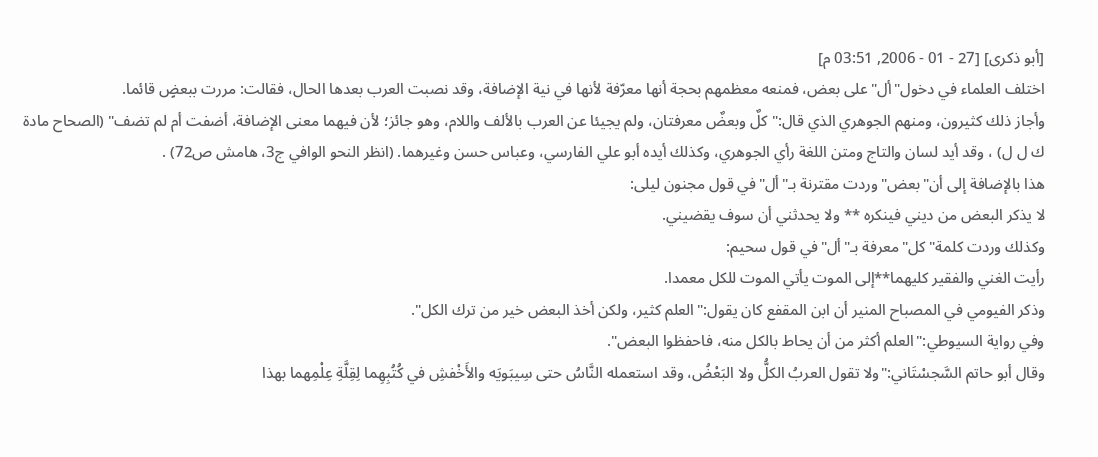[أبو ذكرى] [27 - 01 - 2006, 03:51 م]
اختلف العلماء في دخول"أل"على بعض، فمنعه معظمهم بحجة أنها معرّفة لأنها في نية الإضافة، وقد نصبت العرب بعدها الحال، فقالت: مررت ببعضٍ قائما.
وأجاز ذلك كثيرون، ومنهم الجوهري الذي قال:"كلٌ وبعضٌ معرفتان، ولم يجيئا عن العرب بالألف واللام، وهو جائز؛ لأن فيهما معنى الإضافة، أضفت أم لم تضف" (الصحاح مادة ك ل ل) ، وقد أيد لسان والتاج ومتن اللغة رأي الجوهري، وكذلك أيده أبو علي الفارسي، وعباس حسن وغيرهما. (انظر النحو الوافي ج3، هامش ص72) .
هذا بالإضافة إلى أن"بعض"وردت مقترنة بـ"أل"في قول مجنون ليلى:
لا يذكر البعض من ديني فينكره ** ولا يحدثني أن سوف يقضيني.
وكذلك وردت كلمة"كل"معرفة بـ"أل"في قول سحيم:
رأيت الغني والفقير كليهما**إلى الموت يأتي الموت للكل معمدا.
وذكر الفيومي في المصباح المنير أن ابن المقفع كان يقول:"العلم كثير، ولكن أخذ البعض خير من ترك الكل".
وفي رواية السيوطي:"العلم أكثر من أن يحاط بالكل منه، فاحفظوا البعض".
وقال أبو حاتم السَّجسْتَاني:"ولا تقول العربُ الكلُّ ولا البَعْضُ، وقد استعمله النَّاسُ حتى سِيبَويَه والأَخْفشِ في كُتُبِهِما لِقِلَّةِ عِلْمِهما بهذا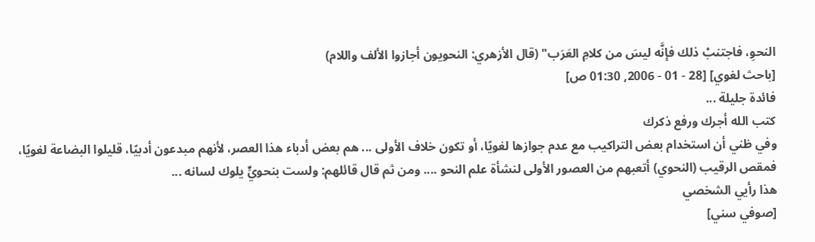النحوِ، فاجتنبْ ذلك فإنَّه ليسَ من كلامِ العَرَب" (قال الأزهري: النحويون أجازوا الألف واللام)
[باحث لغوي] [28 - 01 - 2006, 01:30 ص]
فائدة جليلة ...
كتب الله أجرك ورفع ذكرك
وفي ظني أن استخدام بعض التراكيب مع عدم جوازها لغويًا، أو تكون خلاف الأولى ... هم بعض أدباء هذا العصر، لأنهم مبدعون أدبيًا، قليلوا البضاعة لغويًا، فمقص الرقيب (النحوي) أتعبهم من العصور الأولى لنشأة علم النحو .... ومن ثم قال قائلهم: ولست بنحويٍّ يلوك لسانه ...
هذا رأيي الشخصي
[صوفي سني]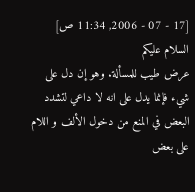[17 - 07 - 2006, 11:34 ص]
السلام عليكم
عرض طيب للمسألة. وهو إن دل على شيء فإنما يدل على انه لا داعي لتشدد البعض في المنع من دخول الألف و اللام على بعض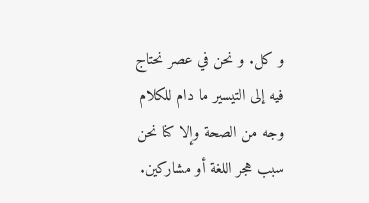و كل. و نحن في عصر نحتاج فيه إلى التيسير ما دام للكلام وجه من الصحة وإلا كنا نحن سبب هجر اللغة أو مشاركين.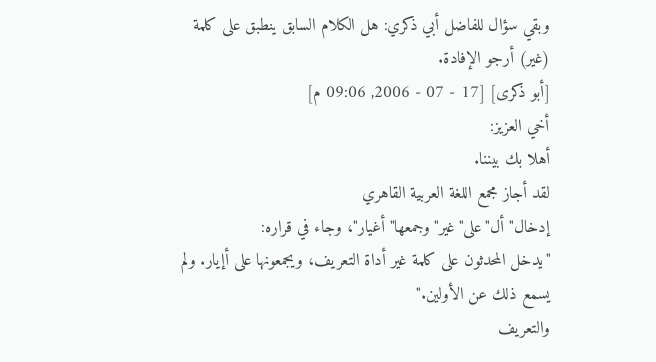وبقي سؤال للفاضل أبي ذكري: هل الكلام السابق ينطبق على كلمة (غير) أرجو الإفادة.
[أبو ذكرى] [17 - 07 - 2006, 09:06 م]
أخي العزيز:
أهلا بك بيننا.
لقد أجاز مجمع اللغة العربية القاهري إدخال"أل"على"غير"وجمعها"أغيار"، وجاء في قراره:
"يدخل المحدثون على كلمة غير أداة التعريف، ويجمعونها على أإيار. ولم يسمع ذلك عن الأولين."
والتعريف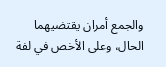والجمع أمران يقتضيهما الحال، وعلى الأخص في لفة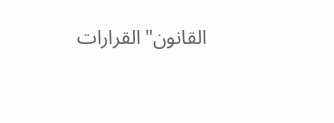القانون"القرارات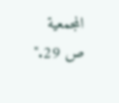المجمعية ص 29."